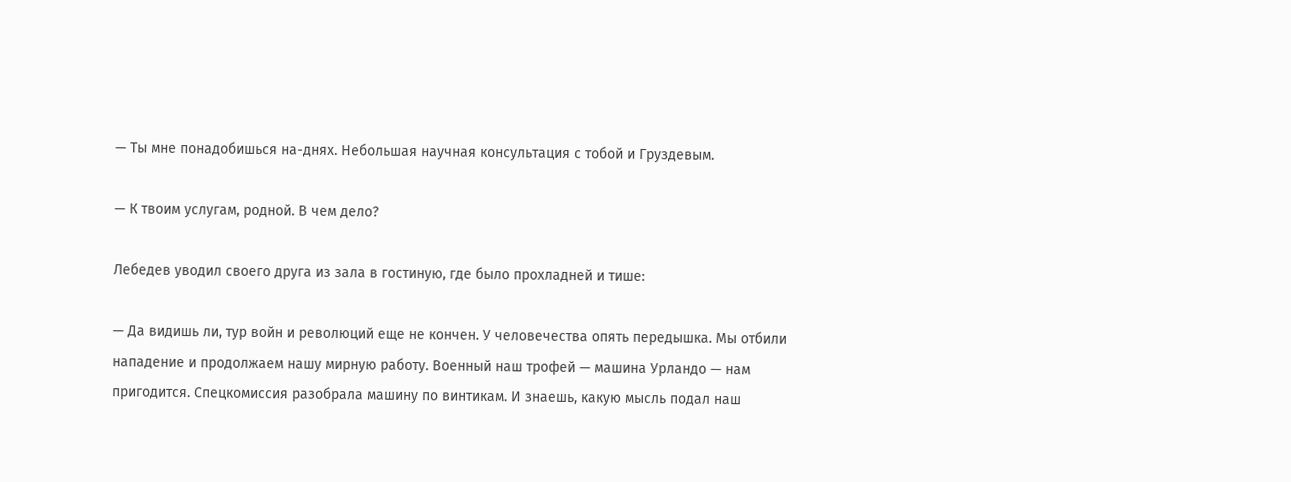— Ты мне понадобишься на-днях. Небольшая научная консультация с тобой и Груздевым.

— К твоим услугам, родной. В чем дело?

Лебедев уводил своего друга из зала в гостиную, где было прохладней и тише:

— Да видишь ли, тур войн и революций еще не кончен. У человечества опять передышка. Мы отбили нападение и продолжаем нашу мирную работу. Военный наш трофей — машина Урландо — нам пригодится. Спецкомиссия разобрала машину по винтикам. И знаешь, какую мысль подал наш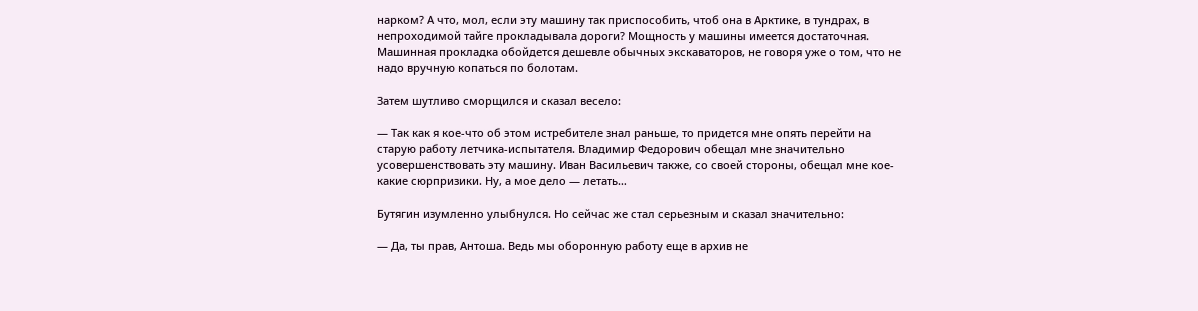нарком? А что, мол, если эту машину так приспособить, чтоб она в Арктике, в тундрах, в непроходимой тайге прокладывала дороги? Мощность у машины имеется достаточная. Машинная прокладка обойдется дешевле обычных экскаваторов, не говоря уже о том, что не надо вручную копаться по болотам.

Затем шутливо сморщился и сказал весело:

— Так как я кое-что об этом истребителе знал раньше, то придется мне опять перейти на старую работу летчика-испытателя. Владимир Федорович обещал мне значительно усовершенствовать эту машину. Иван Васильевич также, со своей стороны, обещал мне кое-какие сюрпризики. Ну, а мое дело — летать…

Бутягин изумленно улыбнулся. Но сейчас же стал серьезным и сказал значительно:

— Да, ты прав, Антоша. Ведь мы оборонную работу еще в архив не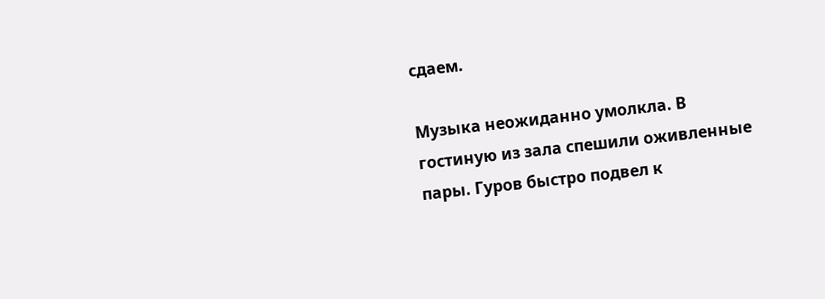сдаем.

Музыка неожиданно умолкла. В гостиную из зала спешили оживленные пары. Гуров быстро подвел к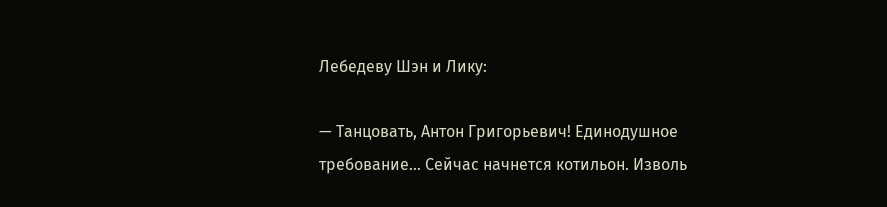Лебедеву Шэн и Лику:

— Танцовать, Антон Григорьевич! Единодушное требование… Сейчас начнется котильон. Изволь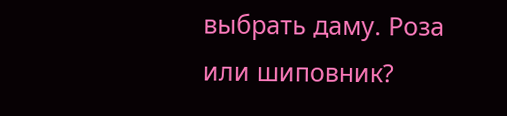выбрать даму. Роза или шиповник?